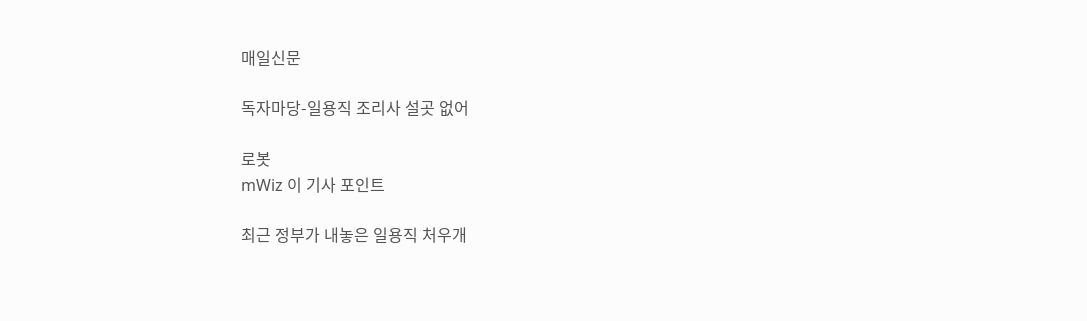매일신문

독자마당-일용직 조리사 설곳 없어

로봇
mWiz 이 기사 포인트

최근 정부가 내놓은 일용직 처우개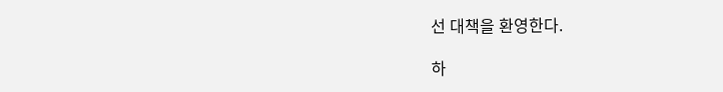선 대책을 환영한다.

하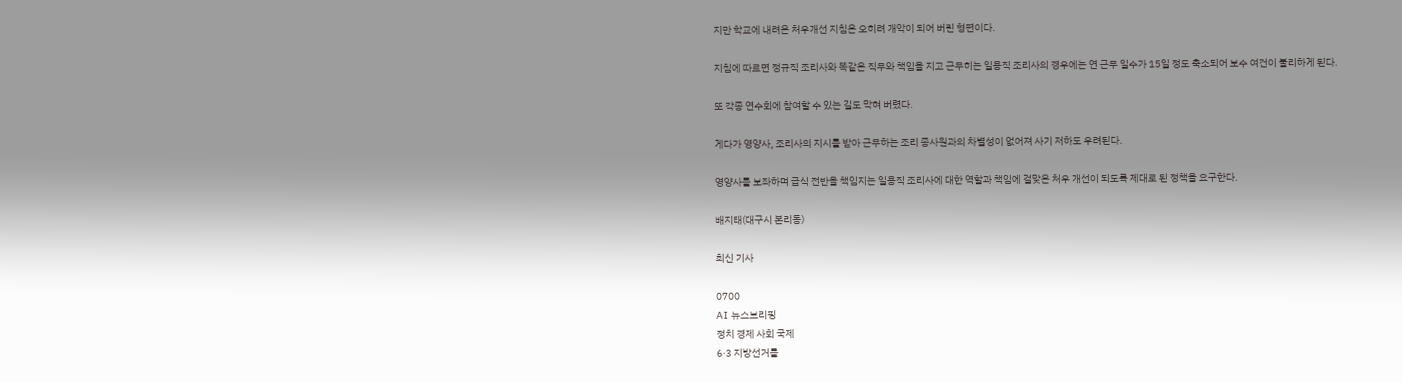지만 학교에 내려온 처우개선 지침은 오히려 개악이 되어 버린 형편이다.

지침에 따르면 정규직 조리사와 똑같은 직무와 책임을 지고 근무히는 일용직 조리사의 경우에는 연 근무 일수가 15일 정도 축소되어 보수 여건이 불리하게 된다.

또 각종 연수회에 참여할 수 있는 길도 막혀 버렸다.

게다가 영양사, 조리사의 지시를 받아 근무하는 조리 종사원과의 차별성이 없어져 사기 저하도 우려된다.

영양사를 보좌하며 급식 전반을 책임지는 일용직 조리사에 대한 역할과 책임에 걸맞은 처우 개선이 되도록 제대로 된 정책을 요구한다.

배지태(대구시 본리동)

최신 기사

0700
AI 뉴스브리핑
정치 경제 사회 국제
6·3 지방선거를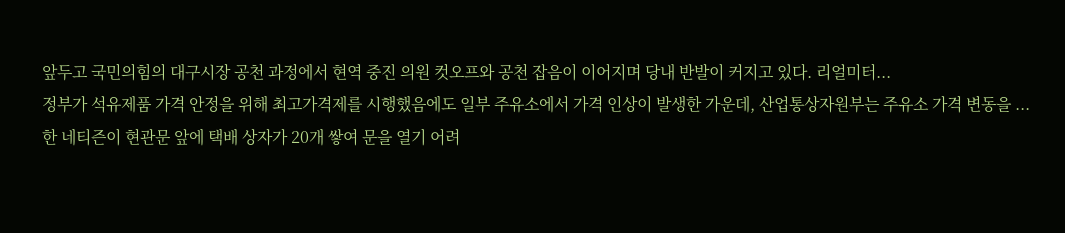앞두고 국민의힘의 대구시장 공천 과정에서 현역 중진 의원 컷오프와 공천 잡음이 이어지며 당내 반발이 커지고 있다. 리얼미터...
정부가 석유제품 가격 안정을 위해 최고가격제를 시행했음에도 일부 주유소에서 가격 인상이 발생한 가운데, 산업통상자원부는 주유소 가격 변동을 ...
한 네티즌이 현관문 앞에 택배 상자가 20개 쌓여 문을 열기 어려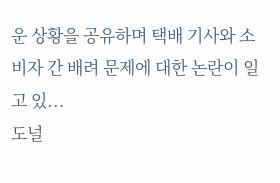운 상황을 공유하며 택배 기사와 소비자 간 배려 문제에 대한 논란이 일고 있...
도널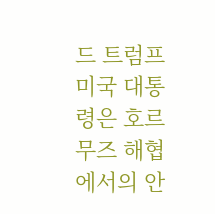드 트럼프 미국 대통령은 호르무즈 해협에서의 안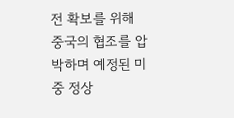전 확보를 위해 중국의 협조를 압박하며 예정된 미중 정상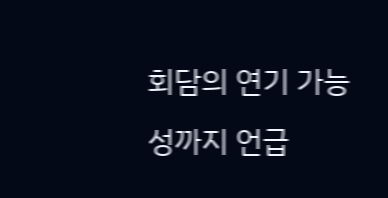회담의 연기 가능성까지 언급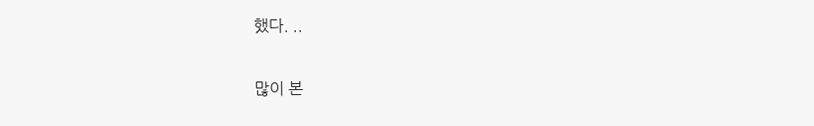했다. ..

많이 본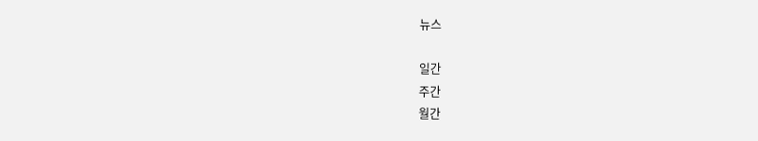뉴스

일간
주간
월간